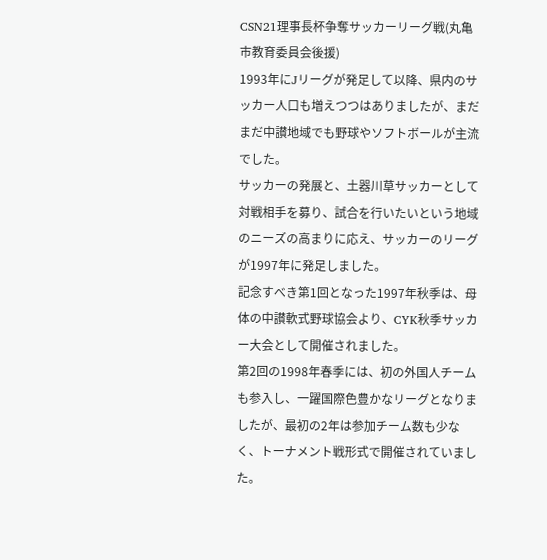CSN21理事長杯争奪サッカーリーグ戦(丸亀市教育委員会後援)
1993年にJリーグが発足して以降、県内のサッカー人口も増えつつはありましたが、まだまだ中讃地域でも野球やソフトボールが主流でした。
サッカーの発展と、土器川草サッカーとして対戦相手を募り、試合を行いたいという地域のニーズの高まりに応え、サッカーのリーグが1997年に発足しました。
記念すべき第1回となった1997年秋季は、母体の中讃軟式野球協会より、CYK秋季サッカー大会として開催されました。
第2回の1998年春季には、初の外国人チームも参入し、一躍国際色豊かなリーグとなりましたが、最初の2年は参加チーム数も少なく、トーナメント戦形式で開催されていました。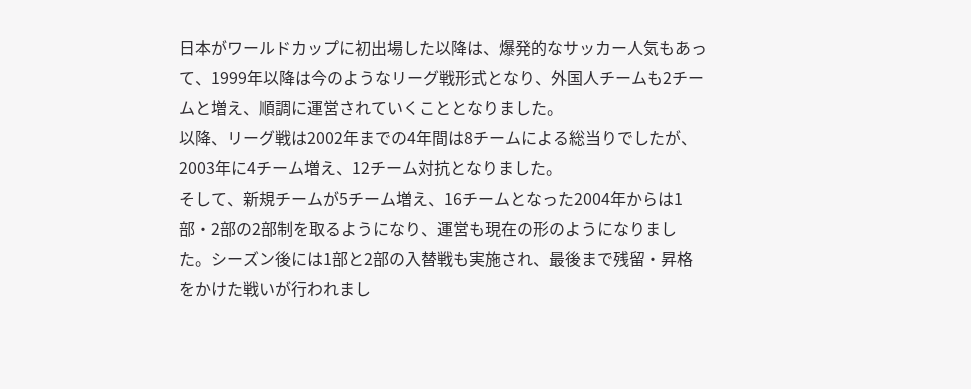日本がワールドカップに初出場した以降は、爆発的なサッカー人気もあって、1999年以降は今のようなリーグ戦形式となり、外国人チームも2チームと増え、順調に運営されていくこととなりました。
以降、リーグ戦は2002年までの4年間は8チームによる総当りでしたが、2003年に4チーム増え、12チーム対抗となりました。
そして、新規チームが5チーム増え、16チームとなった2004年からは1部・2部の2部制を取るようになり、運営も現在の形のようになりました。シーズン後には1部と2部の入替戦も実施され、最後まで残留・昇格をかけた戦いが行われまし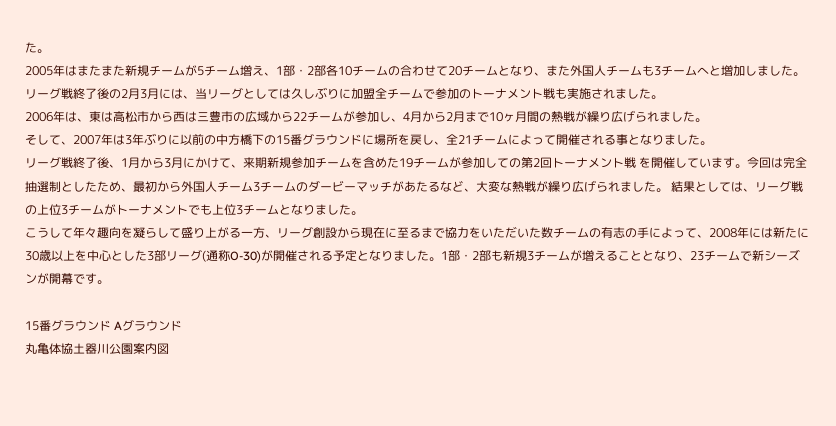た。
2005年はまたまた新規チームが5チーム増え、1部・2部各10チームの合わせて20チームとなり、また外国人チームも3チームへと増加しました。
リーグ戦終了後の2月3月には、当リーグとしては久しぶりに加盟全チームで参加のトーナメント戦も実施されました。
2006年は、東は高松市から西は三豊市の広域から22チームが参加し、4月から2月まで10ヶ月間の熱戦が繰り広げられました。
そして、2007年は3年ぶりに以前の中方橋下の15番グラウンドに場所を戻し、全21チームによって開催される事となりました。
リーグ戦終了後、1月から3月にかけて、来期新規参加チームを含めた19チームが参加しての第2回トーナメント戦 を開催しています。今回は完全抽選制としたため、最初から外国人チーム3チームのダービーマッチがあたるなど、大変な熱戦が繰り広げられました。 結果としては、リーグ戦の上位3チームがトーナメントでも上位3チームとなりました。
こうして年々趣向を凝らして盛り上がる一方、リーグ創設から現在に至るまで協力をいただいた数チームの有志の手によって、2008年には新たに30歳以上を中心とした3部リーグ(通称O-30)が開催される予定となりました。1部・2部も新規3チームが増えることとなり、23チームで新シーズンが開幕です。

15番グラウンド Aグラウンド
丸亀体協土器川公園案内図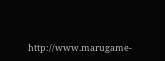http://www.marugame-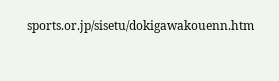sports.or.jp/sisetu/dokigawakouenn.htm